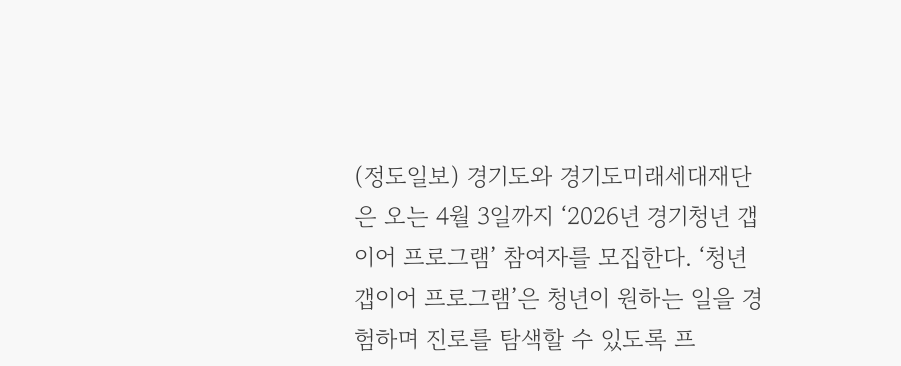(정도일보) 경기도와 경기도미래세대재단은 오는 4월 3일까지 ‘2026년 경기청년 갭이어 프로그램’ 참여자를 모집한다. ‘청년 갭이어 프로그램’은 청년이 원하는 일을 경험하며 진로를 탐색할 수 있도록 프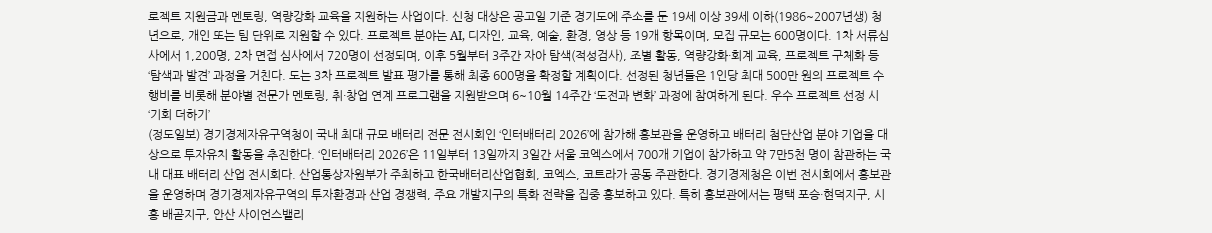로젝트 지원금과 멘토링, 역량강화 교육을 지원하는 사업이다. 신청 대상은 공고일 기준 경기도에 주소를 둔 19세 이상 39세 이하(1986~2007년생) 청년으로, 개인 또는 팀 단위로 지원할 수 있다. 프로젝트 분야는 AI, 디자인, 교육, 예술, 환경, 영상 등 19개 항목이며, 모집 규모는 600명이다. 1차 서류심사에서 1,200명, 2차 면접 심사에서 720명이 선정되며, 이후 5월부터 3주간 자아 탐색(적성검사), 조별 활동, 역량강화·회계 교육, 프로젝트 구체화 등 ‘탐색과 발견’ 과정을 거친다. 도는 3차 프로젝트 발표 평가를 통해 최종 600명을 확정할 계획이다. 선정된 청년들은 1인당 최대 500만 원의 프로젝트 수행비를 비롯해 분야별 전문가 멘토링, 취·창업 연계 프로그램을 지원받으며 6~10월 14주간 ‘도전과 변화’ 과정에 참여하게 된다. 우수 프로젝트 선정 시 ‘기회 더하기’
(정도일보) 경기경제자유구역청이 국내 최대 규모 배터리 전문 전시회인 ‘인터배터리 2026’에 참가해 홍보관을 운영하고 배터리 첨단산업 분야 기업을 대상으로 투자유치 활동을 추진한다. ‘인터배터리 2026’은 11일부터 13일까지 3일간 서울 코엑스에서 700개 기업이 참가하고 약 7만5천 명이 참관하는 국내 대표 배터리 산업 전시회다. 산업통상자원부가 주최하고 한국배터리산업협회, 코엑스, 코트라가 공동 주관한다. 경기경제청은 이번 전시회에서 홍보관을 운영하며 경기경제자유구역의 투자환경과 산업 경쟁력, 주요 개발지구의 특화 전략을 집중 홍보하고 있다. 특히 홍보관에서는 평택 포승·현덕지구, 시흥 배곧지구, 안산 사이언스밸리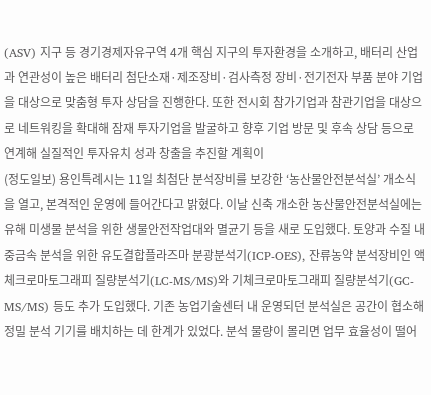(ASV) 지구 등 경기경제자유구역 4개 핵심 지구의 투자환경을 소개하고, 배터리 산업과 연관성이 높은 배터리 첨단소재·제조장비·검사측정 장비·전기전자 부품 분야 기업을 대상으로 맞춤형 투자 상담을 진행한다. 또한 전시회 참가기업과 참관기업을 대상으로 네트워킹을 확대해 잠재 투자기업을 발굴하고 향후 기업 방문 및 후속 상담 등으로 연계해 실질적인 투자유치 성과 창출을 추진할 계획이
(정도일보) 용인특례시는 11일 최첨단 분석장비를 보강한 ‘농산물안전분석실’ 개소식을 열고, 본격적인 운영에 들어간다고 밝혔다. 이날 신축 개소한 농산물안전분석실에는 유해 미생물 분석을 위한 생물안전작업대와 멸균기 등을 새로 도입했다. 토양과 수질 내 중금속 분석을 위한 유도결합플라즈마 분광분석기(ICP-OES), 잔류농약 분석장비인 액체크로마토그래피 질량분석기(LC-MS/MS)와 기체크로마토그래피 질량분석기(GC-MS/MS) 등도 추가 도입했다. 기존 농업기술센터 내 운영되던 분석실은 공간이 협소해 정밀 분석 기기를 배치하는 데 한계가 있었다. 분석 물량이 몰리면 업무 효율성이 떨어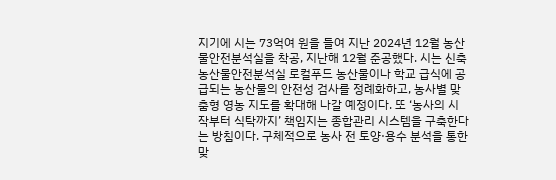지기에 시는 73억여 원을 들여 지난 2024년 12월 농산물안전분석실을 착공, 지난해 12월 준공했다. 시는 신축 농산물안전분석실 로컬푸드 농산물이나 학교 급식에 공급되는 농산물의 안전성 검사를 정례화하고, 농사별 맞춤형 영농 지도를 확대해 나갈 예정이다. 또 ‘농사의 시작부터 식탁까지’ 책임지는 종합관리 시스템을 구축한다는 방침이다. 구체적으로 농사 전 토양·용수 분석을 통한 맞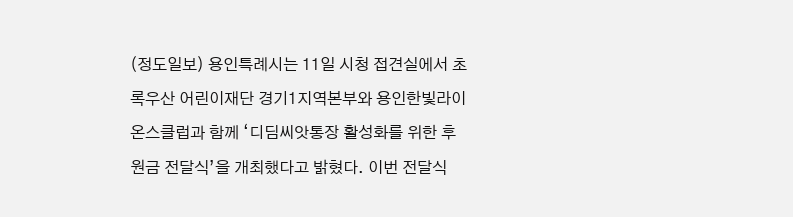(정도일보) 용인특례시는 11일 시청 접견실에서 초록우산 어린이재단 경기1지역본부와 용인한빛라이온스클럽과 함께 ‘디딤씨앗통장 활성화를 위한 후원금 전달식’을 개최했다고 밝혔다. 이번 전달식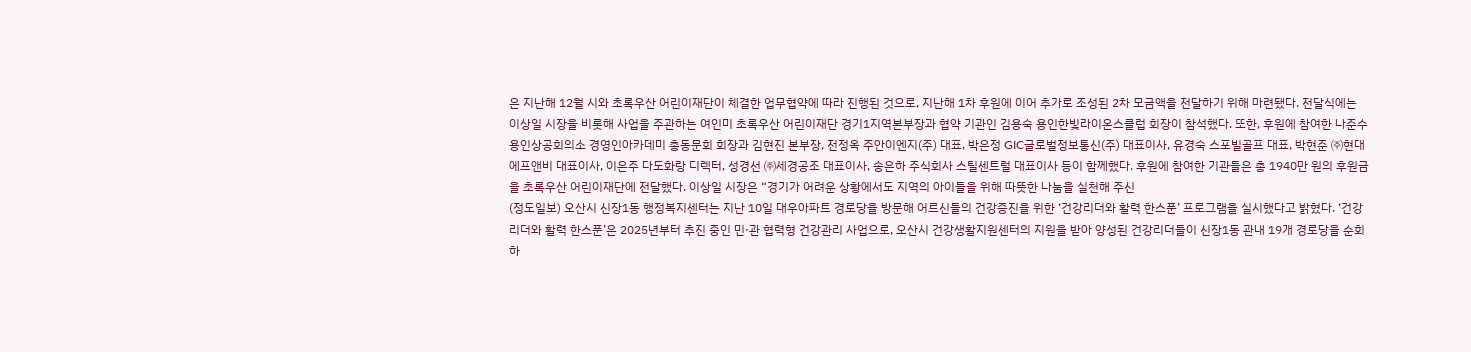은 지난해 12월 시와 초록우산 어린이재단이 체결한 업무협약에 따라 진행된 것으로, 지난해 1차 후원에 이어 추가로 조성된 2차 모금액을 전달하기 위해 마련됐다. 전달식에는 이상일 시장을 비롯해 사업을 주관하는 여인미 초록우산 어린이재단 경기1지역본부장과 협약 기관인 김용숙 용인한빛라이온스클럽 회장이 참석했다. 또한, 후원에 참여한 나준수 용인상공회의소 경영인아카데미 총동문회 회장과 김현진 본부장, 전정옥 주안이엔지(주) 대표, 박은정 GIC글로벌정보통신(주) 대표이사, 유경숙 스포빌골프 대표, 박현준 ㈜현대에프앤비 대표이사, 이은주 다도화랑 디렉터, 성경선 ㈜세경공조 대표이사, 송은하 주식회사 스틸센트럴 대표이사 등이 함께했다. 후원에 참여한 기관들은 총 1940만 원의 후원금을 초록우산 어린이재단에 전달했다. 이상일 시장은 “경기가 어려운 상황에서도 지역의 아이들을 위해 따뜻한 나눔을 실천해 주신
(정도일보) 오산시 신장1동 행정복지센터는 지난 10일 대우아파트 경로당을 방문해 어르신들의 건강증진을 위한 ‘건강리더와 활력 한스푼’ 프로그램을 실시했다고 밝혔다. ‘건강리더와 활력 한스푼’은 2025년부터 추진 중인 민·관 협력형 건강관리 사업으로, 오산시 건강생활지원센터의 지원을 받아 양성된 건강리더들이 신장1동 관내 19개 경로당을 순회하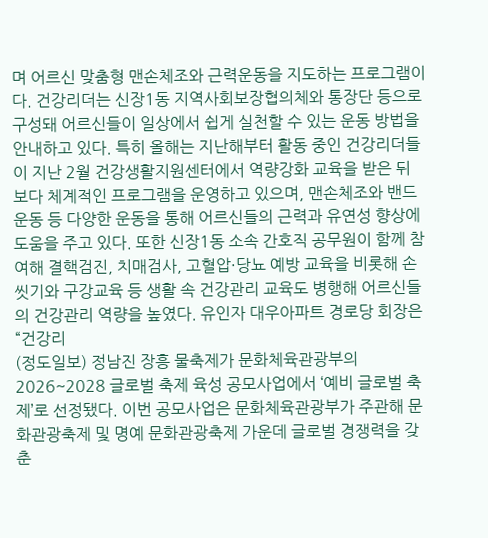며 어르신 맞춤형 맨손체조와 근력운동을 지도하는 프로그램이다. 건강리더는 신장1동 지역사회보장협의체와 통장단 등으로 구성돼 어르신들이 일상에서 쉽게 실천할 수 있는 운동 방법을 안내하고 있다. 특히 올해는 지난해부터 활동 중인 건강리더들이 지난 2월 건강생활지원센터에서 역량강화 교육을 받은 뒤 보다 체계적인 프로그램을 운영하고 있으며, 맨손체조와 밴드운동 등 다양한 운동을 통해 어르신들의 근력과 유연성 향상에 도움을 주고 있다. 또한 신장1동 소속 간호직 공무원이 함께 참여해 결핵검진, 치매검사, 고혈압·당뇨 예방 교육을 비롯해 손 씻기와 구강교육 등 생활 속 건강관리 교육도 병행해 어르신들의 건강관리 역량을 높였다. 유인자 대우아파트 경로당 회장은 “건강리
(정도일보) 정남진 장흥 물축제가 문화체육관광부의 2026~2028 글로벌 축제 육성 공모사업에서 ‘예비 글로벌 축제’로 선정됐다. 이번 공모사업은 문화체육관광부가 주관해 문화관광축제 및 명예 문화관광축제 가운데 글로벌 경쟁력을 갖춘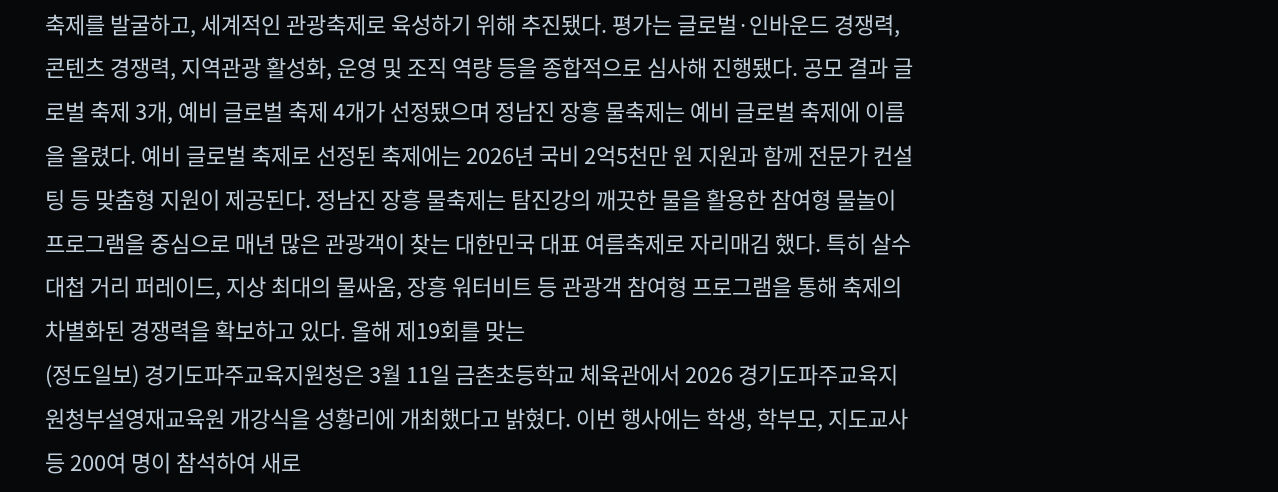축제를 발굴하고, 세계적인 관광축제로 육성하기 위해 추진됐다. 평가는 글로벌·인바운드 경쟁력, 콘텐츠 경쟁력, 지역관광 활성화, 운영 및 조직 역량 등을 종합적으로 심사해 진행됐다. 공모 결과 글로벌 축제 3개, 예비 글로벌 축제 4개가 선정됐으며 정남진 장흥 물축제는 예비 글로벌 축제에 이름을 올렸다. 예비 글로벌 축제로 선정된 축제에는 2026년 국비 2억5천만 원 지원과 함께 전문가 컨설팅 등 맞춤형 지원이 제공된다. 정남진 장흥 물축제는 탐진강의 깨끗한 물을 활용한 참여형 물놀이 프로그램을 중심으로 매년 많은 관광객이 찾는 대한민국 대표 여름축제로 자리매김 했다. 특히 살수대첩 거리 퍼레이드, 지상 최대의 물싸움, 장흥 워터비트 등 관광객 참여형 프로그램을 통해 축제의 차별화된 경쟁력을 확보하고 있다. 올해 제19회를 맞는
(정도일보) 경기도파주교육지원청은 3월 11일 금촌초등학교 체육관에서 2026 경기도파주교육지원청부설영재교육원 개강식을 성황리에 개최했다고 밝혔다. 이번 행사에는 학생, 학부모, 지도교사 등 200여 명이 참석하여 새로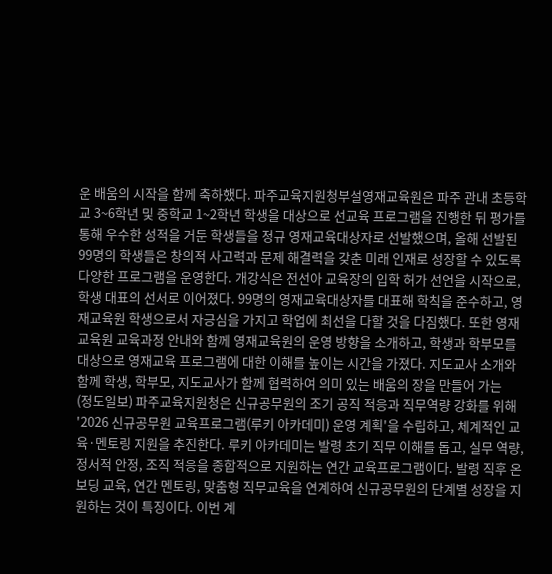운 배움의 시작을 함께 축하했다. 파주교육지원청부설영재교육원은 파주 관내 초등학교 3~6학년 및 중학교 1~2학년 학생을 대상으로 선교육 프로그램을 진행한 뒤 평가를 통해 우수한 성적을 거둔 학생들을 정규 영재교육대상자로 선발했으며, 올해 선발된 99명의 학생들은 창의적 사고력과 문제 해결력을 갖춘 미래 인재로 성장할 수 있도록 다양한 프로그램을 운영한다. 개강식은 전선아 교육장의 입학 허가 선언을 시작으로, 학생 대표의 선서로 이어졌다. 99명의 영재교육대상자를 대표해 학칙을 준수하고, 영재교육원 학생으로서 자긍심을 가지고 학업에 최선을 다할 것을 다짐했다. 또한 영재교육원 교육과정 안내와 함께 영재교육원의 운영 방향을 소개하고, 학생과 학부모를 대상으로 영재교육 프로그램에 대한 이해를 높이는 시간을 가졌다. 지도교사 소개와 함께 학생, 학부모, 지도교사가 함께 협력하여 의미 있는 배움의 장을 만들어 가는
(정도일보) 파주교육지원청은 신규공무원의 조기 공직 적응과 직무역량 강화를 위해 '2026 신규공무원 교육프로그램(루키 아카데미) 운영 계획'을 수립하고, 체계적인 교육·멘토링 지원을 추진한다. 루키 아카데미는 발령 초기 직무 이해를 돕고, 실무 역량, 정서적 안정, 조직 적응을 종합적으로 지원하는 연간 교육프로그램이다. 발령 직후 온보딩 교육, 연간 멘토링, 맞춤형 직무교육을 연계하여 신규공무원의 단계별 성장을 지원하는 것이 특징이다. 이번 계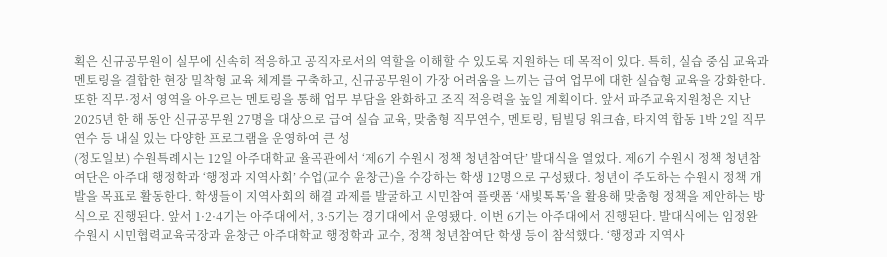획은 신규공무원이 실무에 신속히 적응하고 공직자로서의 역할을 이해할 수 있도록 지원하는 데 목적이 있다. 특히, 실습 중심 교육과 멘토링을 결합한 현장 밀착형 교육 체계를 구축하고, 신규공무원이 가장 어려움을 느끼는 급여 업무에 대한 실습형 교육을 강화한다. 또한 직무·정서 영역을 아우르는 멘토링을 통해 업무 부담을 완화하고 조직 적응력을 높일 계획이다. 앞서 파주교육지원청은 지난 2025년 한 해 동안 신규공무원 27명을 대상으로 급여 실습 교육, 맞춤형 직무연수, 멘토링, 팀빌딩 워크숍, 타지역 합동 1박 2일 직무연수 등 내실 있는 다양한 프로그램을 운영하여 큰 성
(정도일보) 수원특례시는 12일 아주대학교 율곡관에서 ‘제6기 수원시 정책 청년참여단’ 발대식을 열었다. 제6기 수원시 정책 청년참여단은 아주대 행정학과 ‘행정과 지역사회’ 수업(교수 윤창근)을 수강하는 학생 12명으로 구성됐다. 청년이 주도하는 수원시 정책 개발을 목표로 활동한다. 학생들이 지역사회의 해결 과제를 발굴하고 시민참여 플랫폼 ‘새빛톡톡’을 활용해 맞춤형 정책을 제안하는 방식으로 진행된다. 앞서 1·2·4기는 아주대에서, 3·5기는 경기대에서 운영됐다. 이번 6기는 아주대에서 진행된다. 발대식에는 임정완 수원시 시민협력교육국장과 윤창근 아주대학교 행정학과 교수, 정책 청년참여단 학생 등이 참석했다. ‘행정과 지역사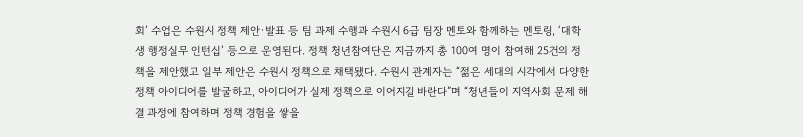회’ 수업은 수원시 정책 제안·발표 등 팀 과제 수행과 수원시 6급 팀장 멘토와 함께하는 멘토링, ‘대학생 행정실무 인턴십’ 등으로 운영된다. 정책 청년참여단은 지금까지 총 100여 명이 참여해 25건의 정책을 제안했고 일부 제안은 수원시 정책으로 채택됐다. 수원시 관계자는 “젊은 세대의 시각에서 다양한 정책 아이디어를 발굴하고, 아이디어가 실제 정책으로 이어지길 바란다”며 “청년들이 지역사회 문제 해결 과정에 참여하며 정책 경험을 쌓을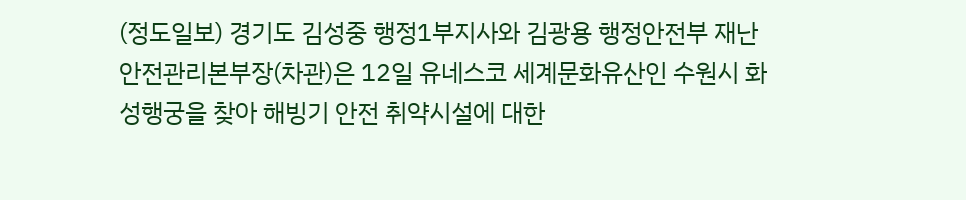(정도일보) 경기도 김성중 행정1부지사와 김광용 행정안전부 재난안전관리본부장(차관)은 12일 유네스코 세계문화유산인 수원시 화성행궁을 찾아 해빙기 안전 취약시설에 대한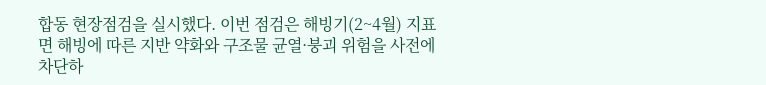합동 현장점검을 실시했다. 이번 점검은 해빙기(2~4월) 지표면 해빙에 따른 지반 약화와 구조물 균열·붕괴 위험을 사전에 차단하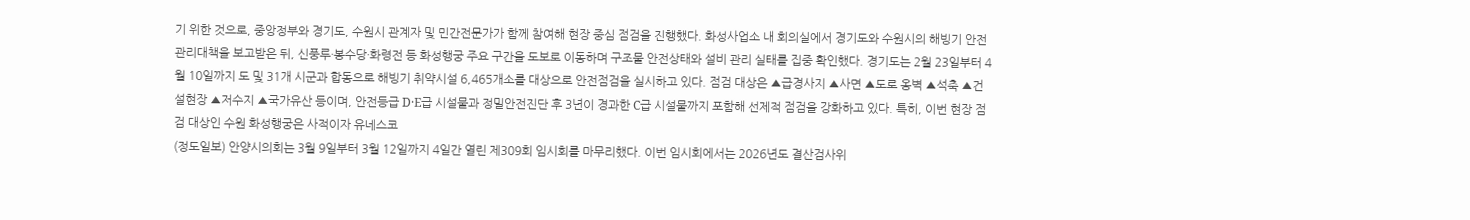기 위한 것으로, 중앙정부와 경기도, 수원시 관계자 및 민간전문가가 함께 참여해 현장 중심 점검을 진행했다. 화성사업소 내 회의실에서 경기도와 수원시의 해빙기 안전관리대책을 보고받은 뒤, 신풍루·봉수당·화령전 등 화성행궁 주요 구간을 도보로 이동하며 구조물 안전상태와 설비 관리 실태를 집중 확인했다. 경기도는 2월 23일부터 4월 10일까지 도 및 31개 시군과 합동으로 해빙기 취약시설 6,465개소를 대상으로 안전점검을 실시하고 있다. 점검 대상은 ▲급경사지 ▲사면 ▲도로 옹벽 ▲석축 ▲건설현장 ▲저수지 ▲국가유산 등이며, 안전등급 D·E급 시설물과 정밀안전진단 후 3년이 경과한 C급 시설물까지 포함해 선제적 점검을 강화하고 있다. 특히, 이번 현장 점검 대상인 수원 화성행궁은 사적이자 유네스코
(정도일보) 안양시의회는 3월 9일부터 3월 12일까지 4일간 열린 제309회 임시회를 마무리했다. 이번 임시회에서는 2026년도 결산검사위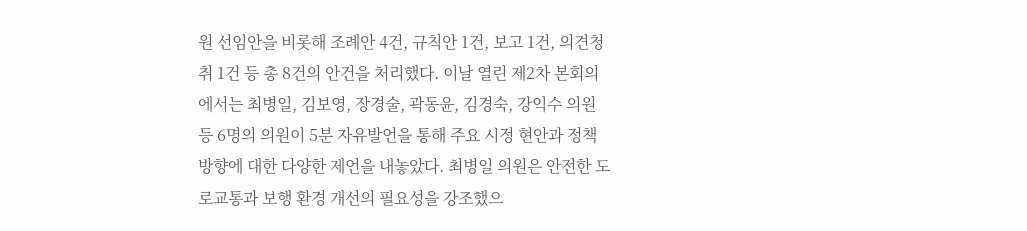원 선임안을 비롯해 조례안 4건, 규칙안 1건, 보고 1건, 의견청취 1건 등 총 8건의 안건을 처리했다. 이날 열린 제2차 본회의에서는 최병일, 김보영, 장경술, 곽동윤, 김경숙, 강익수 의원 등 6명의 의원이 5분 자유발언을 통해 주요 시정 현안과 정책 방향에 대한 다양한 제언을 내놓았다. 최병일 의원은 안전한 도로교통과 보행 환경 개선의 필요성을 강조했으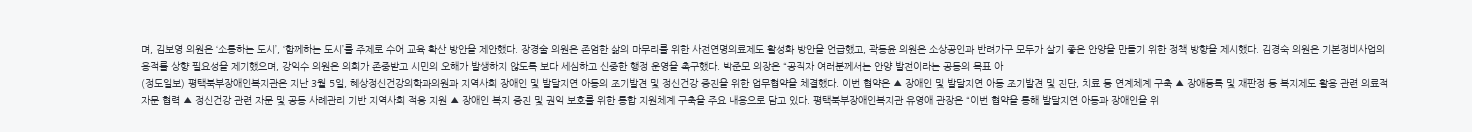며, 김보영 의원은 ‘소통하는 도시’, ‘함께하는 도시’를 주제로 수어 교육 확산 방안을 제안했다. 장경술 의원은 존엄한 삶의 마무리를 위한 사전연명의료제도 활성화 방안을 언급했고, 곽동윤 의원은 소상공인과 반려가구 모두가 살기 좋은 안양을 만들기 위한 정책 방향을 제시했다. 김경숙 의원은 기본정비사업의 용적률 상향 필요성을 제기했으며, 강익수 의원은 의회가 존중받고 시민의 오해가 발생하지 않도록 보다 세심하고 신중한 행정 운영을 촉구했다. 박준모 의장은 “공직자 여러분께서는 안양 발전이라는 공동의 목표 아
(정도일보) 평택북부장애인복지관은 지난 3월 5일, 혜상정신건강의학과의원과 지역사회 장애인 및 발달지연 아동의 조기발견 및 정신건강 증진을 위한 업무협약을 체결했다. 이번 협약은 ▲ 장애인 및 발달지연 아동 조기발견 및 진단, 치료 등 연계체계 구축 ▲ 장애등록 및 재판정 등 복지제도 활용 관련 의료적 자문 협력 ▲ 정신건강 관련 자문 및 공동 사례관리 기반 지역사회 적응 지원 ▲ 장애인 복지 증진 및 권익 보호를 위한 통합 지원체계 구축을 주요 내용으로 담고 있다. 평택북부장애인복지관 유영애 관장은 “이번 협약을 통해 발달지연 아동과 장애인을 위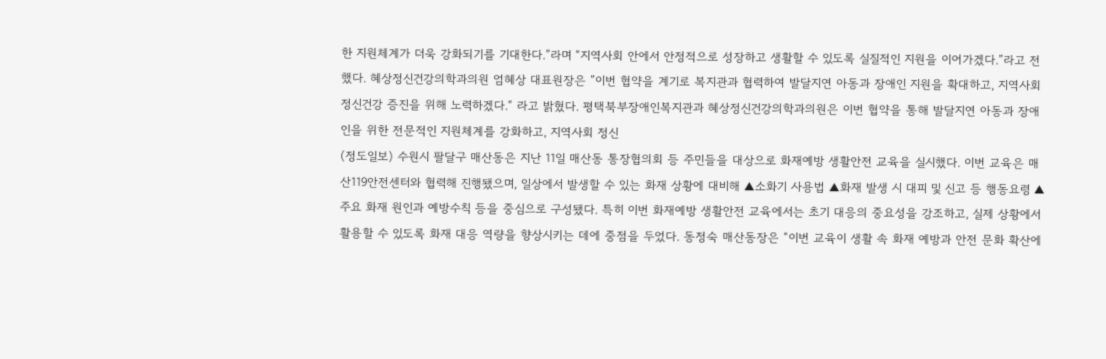한 지원체계가 더욱 강화되기를 기대한다.”라며 “지역사회 안에서 안정적으로 성장하고 생활할 수 있도록 실질적인 지원을 이어가겠다.”라고 전했다. 혜상정신건강의학과의원 엄혜상 대표원장은 ”이번 협약을 계기로 복지관과 협력하여 발달지연 아동과 장애인 지원을 확대하고, 지역사회 정신건강 증진을 위해 노력하겠다.“ 라고 밝혔다. 평택북부장애인복지관과 혜상정신건강의학과의원은 이번 협약을 통해 발달지연 아동과 장애인을 위한 전문적인 지원체계를 강화하고, 지역사회 정신
(정도일보) 수원시 팔달구 매산동은 지난 11일 매산동 통장협의회 등 주민들을 대상으로 화재예방 생활안전 교육을 실시했다. 이번 교육은 매산119안전센터와 협력해 진행됐으며, 일상에서 발생할 수 있는 화재 상황에 대비해 ▲소화기 사용법 ▲화재 발생 시 대피 및 신고 등 행동요령 ▲주요 화재 원인과 예방수칙 등을 중심으로 구성됐다. 특히 이번 화재예방 생활안전 교육에서는 초기 대응의 중요성을 강조하고, 실제 상황에서 활용할 수 있도록 화재 대응 역량을 향상시키는 데에 중점을 두었다. 동정숙 매산동장은 “이번 교육이 생활 속 화재 예방과 안전 문화 확산에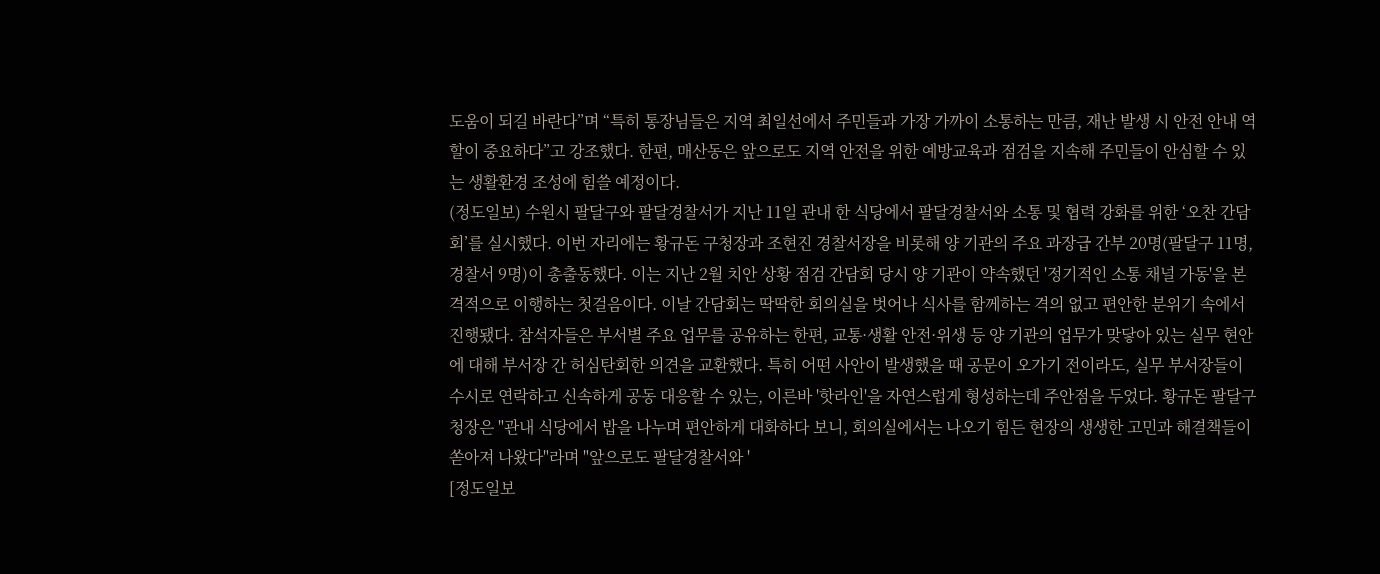도움이 되길 바란다”며 “특히 통장님들은 지역 최일선에서 주민들과 가장 가까이 소통하는 만큼, 재난 발생 시 안전 안내 역할이 중요하다”고 강조했다. 한편, 매산동은 앞으로도 지역 안전을 위한 예방교육과 점검을 지속해 주민들이 안심할 수 있는 생활환경 조성에 힘쓸 예정이다.
(정도일보) 수원시 팔달구와 팔달경찰서가 지난 11일 관내 한 식당에서 팔달경찰서와 소통 및 협력 강화를 위한 ‘오찬 간담회’를 실시했다. 이번 자리에는 황규돈 구청장과 조현진 경찰서장을 비롯해 양 기관의 주요 과장급 간부 20명(팔달구 11명, 경찰서 9명)이 총출동했다. 이는 지난 2월 치안 상황 점검 간담회 당시 양 기관이 약속했던 '정기적인 소통 채널 가동'을 본격적으로 이행하는 첫걸음이다. 이날 간담회는 딱딱한 회의실을 벗어나 식사를 함께하는 격의 없고 편안한 분위기 속에서 진행됐다. 참석자들은 부서별 주요 업무를 공유하는 한편, 교통·생활 안전·위생 등 양 기관의 업무가 맞닿아 있는 실무 현안에 대해 부서장 간 허심탄회한 의견을 교환했다. 특히 어떤 사안이 발생했을 때 공문이 오가기 전이라도, 실무 부서장들이 수시로 연락하고 신속하게 공동 대응할 수 있는, 이른바 '핫라인'을 자연스럽게 형성하는데 주안점을 두었다. 황규돈 팔달구청장은 "관내 식당에서 밥을 나누며 편안하게 대화하다 보니, 회의실에서는 나오기 힘든 현장의 생생한 고민과 해결책들이 쏟아져 나왔다"라며 "앞으로도 팔달경찰서와 '
[정도일보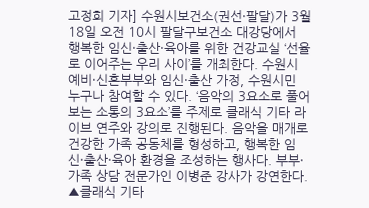고정희 기자] 수원시보건소(권선·팔달)가 3월 18일 오전 10시 팔달구보건소 대강당에서 행복한 임신·출산·육아를 위한 건강교실 ‘선율로 이어주는 우리 사이’를 개최한다. 수원시 예비·신혼부부와 임신·출산 가정, 수원시민 누구나 참여할 수 있다. ‘음악의 3요소로 풀어보는 소통의 3요소’를 주제로 클래식 기타 라이브 연주와 강의로 진행된다. 음악을 매개로 건강한 가족 공동체를 형성하고, 행복한 임신·출산·육아 환경을 조성하는 행사다. 부부·가족 상담 전문가인 이병준 강사가 강연한다. ▲클래식 기타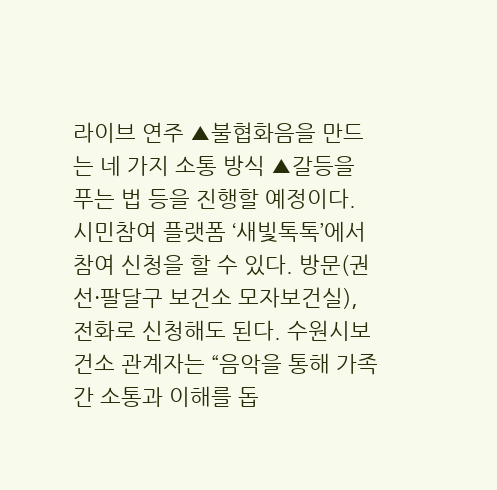라이브 연주 ▲불협화음을 만드는 네 가지 소통 방식 ▲갈등을 푸는 법 등을 진행할 예정이다. 시민참여 플랫폼 ‘새빛톡톡’에서 참여 신청을 할 수 있다. 방문(권선·팔달구 보건소 모자보건실), 전화로 신청해도 된다. 수원시보건소 관계자는 “음악을 통해 가족 간 소통과 이해를 돕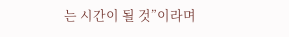는 시간이 될 것”이라며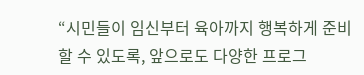“시민들이 임신부터 육아까지 행복하게 준비할 수 있도록, 앞으로도 다양한 프로그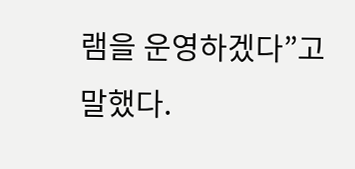램을 운영하겠다”고 말했다.